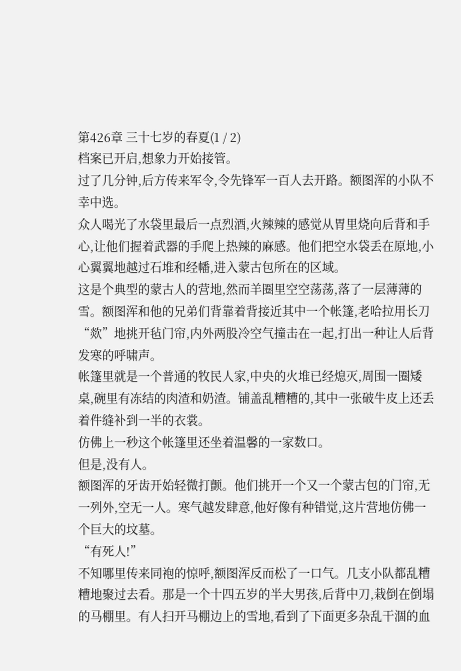第426章 三十七岁的春夏(1 / 2)
档案已开启,想象力开始接管。
过了几分钟,后方传来军令,令先锋军一百人去开路。额图浑的小队不幸中选。
众人喝光了水袋里最后一点烈酒,火辣辣的感觉从胃里烧向后背和手心,让他们握着武器的手爬上热辣的麻感。他们把空水袋丢在原地,小心翼翼地越过石堆和经幡,进入蒙古包所在的区域。
这是个典型的蒙古人的营地,然而羊圈里空空荡荡,落了一层薄薄的雪。额图浑和他的兄弟们背靠着背接近其中一个帐篷,老哈拉用长刀“欻”地挑开毡门帘,内外两股冷空气撞击在一起,打出一种让人后背发寒的呼啸声。
帐篷里就是一个普通的牧民人家,中央的火堆已经熄灭,周围一圈矮桌,碗里有冻结的肉渣和奶渣。铺盖乱糟糟的,其中一张破牛皮上还丢着件缝补到一半的衣裳。
仿佛上一秒这个帐篷里还坐着温馨的一家数口。
但是,没有人。
额图浑的牙齿开始轻微打颤。他们挑开一个又一个蒙古包的门帘,无一列外,空无一人。寒气越发肆意,他好像有种错觉,这片营地仿佛一个巨大的坟墓。
“有死人!”
不知哪里传来同袍的惊呼,额图浑反而松了一口气。几支小队都乱糟糟地聚过去看。那是一个十四五岁的半大男孩,后背中刀,栽倒在倒塌的马棚里。有人扫开马棚边上的雪地,看到了下面更多杂乱干涸的血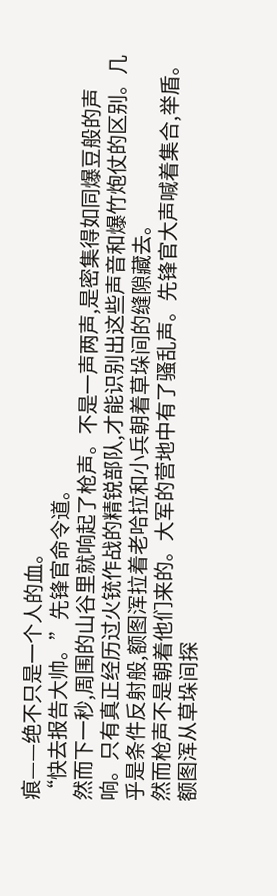痕——绝不只是一个人的血。
“快去报告大帅。”先锋官命令道。
然而下一秒,周围的山谷里就响起了枪声。不是一声两声,是密集得如同爆豆般的声响。只有真正经历过火铳作战的精锐部队,才能识别出这些声音和爆竹炮仗的区别。几乎是条件反射般,额图浑拉着老哈拉和小兵朝着草垛间的缝隙藏去。
然而枪声不是朝着他们来的。大军的营地中有了骚乱声。先锋官大声喊着集合,举盾。
额图浑从草垛间探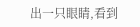出一只眼睛,看到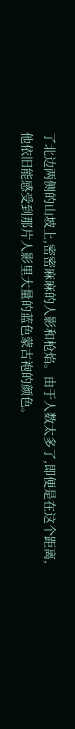了北边两侧的山坡上,密密麻麻的人影和枪焰。由于人数太多了,即便是在这个距离,他依旧能感受到那片人影里大量的蓝色蒙古袍的颜色。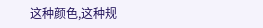这种颜色,这种规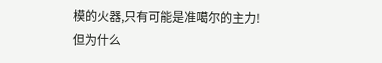模的火器,只有可能是准噶尔的主力!
但为什么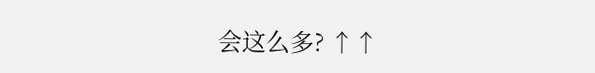会这么多? ↑↑